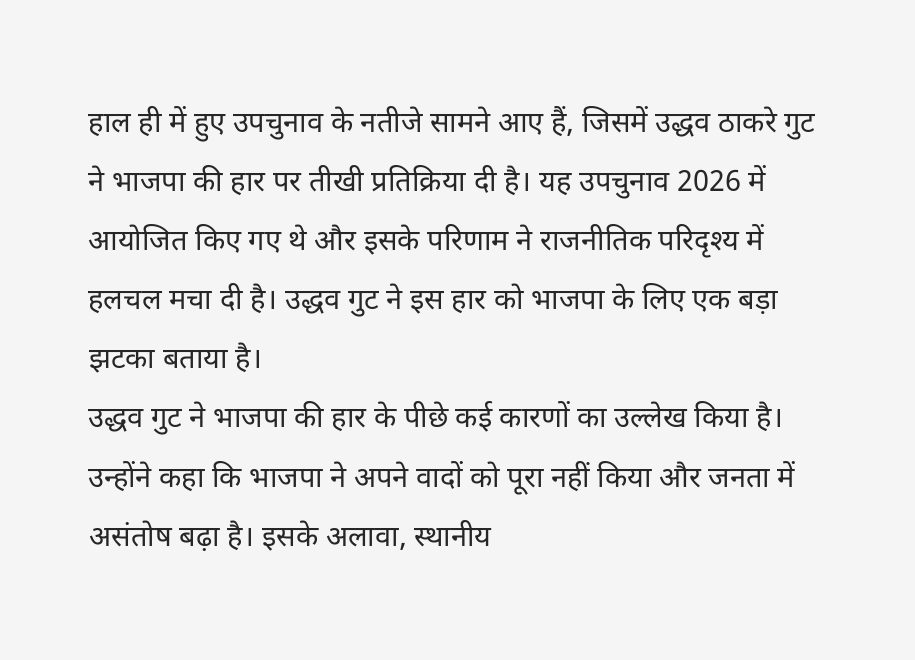हाल ही में हुए उपचुनाव के नतीजे सामने आए हैं, जिसमें उद्धव ठाकरे गुट ने भाजपा की हार पर तीखी प्रतिक्रिया दी है। यह उपचुनाव 2026 में आयोजित किए गए थे और इसके परिणाम ने राजनीतिक परिदृश्य में हलचल मचा दी है। उद्धव गुट ने इस हार को भाजपा के लिए एक बड़ा झटका बताया है।
उद्धव गुट ने भाजपा की हार के पीछे कई कारणों का उल्लेख किया है। उन्होंने कहा कि भाजपा ने अपने वादों को पूरा नहीं किया और जनता में असंतोष बढ़ा है। इसके अलावा, स्थानीय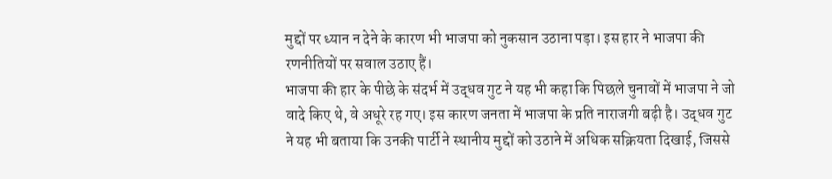मुद्दों पर ध्यान न देने के कारण भी भाजपा को नुकसान उठाना पड़ा। इस हार ने भाजपा की रणनीतियों पर सवाल उठाए हैं।
भाजपा की हार के पीछे के संदर्भ में उद्धव गुट ने यह भी कहा कि पिछले चुनावों में भाजपा ने जो वादे किए थे, वे अधूरे रह गए। इस कारण जनता में भाजपा के प्रति नाराजगी बढ़ी है। उद्धव गुट ने यह भी बताया कि उनकी पार्टी ने स्थानीय मुद्दों को उठाने में अधिक सक्रियता दिखाई, जिससे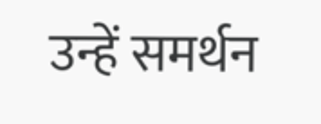उन्हें समर्थन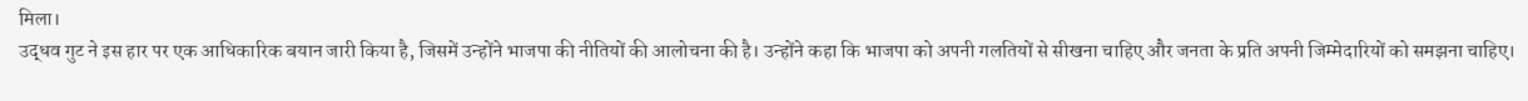मिला।
उद्धव गुट ने इस हार पर एक आधिकारिक बयान जारी किया है, जिसमें उन्होंने भाजपा की नीतियों की आलोचना की है। उन्होंने कहा कि भाजपा को अपनी गलतियों से सीखना चाहिए और जनता के प्रति अपनी जिम्मेदारियों को समझना चाहिए।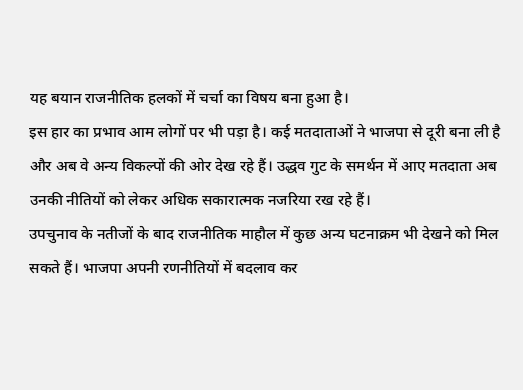यह बयान राजनीतिक हलकों में चर्चा का विषय बना हुआ है।
इस हार का प्रभाव आम लोगों पर भी पड़ा है। कई मतदाताओं ने भाजपा से दूरी बना ली है और अब वे अन्य विकल्पों की ओर देख रहे हैं। उद्धव गुट के समर्थन में आए मतदाता अब उनकी नीतियों को लेकर अधिक सकारात्मक नजरिया रख रहे हैं।
उपचुनाव के नतीजों के बाद राजनीतिक माहौल में कुछ अन्य घटनाक्रम भी देखने को मिल सकते हैं। भाजपा अपनी रणनीतियों में बदलाव कर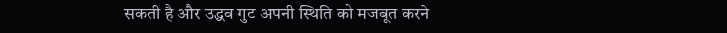सकती है और उद्धव गुट अपनी स्थिति को मजबूत करने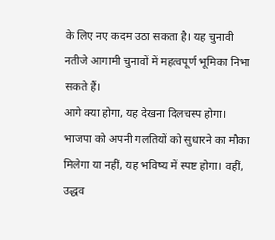के लिए नए कदम उठा सकता है। यह चुनावी नतीजे आगामी चुनावों में महत्वपूर्ण भूमिका निभा सकते हैं।
आगे क्या होगा, यह देखना दिलचस्प होगा। भाजपा को अपनी गलतियों को सुधारने का मौका मिलेगा या नहीं, यह भविष्य में स्पष्ट होगा। वहीं, उद्धव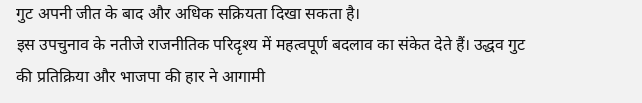गुट अपनी जीत के बाद और अधिक सक्रियता दिखा सकता है।
इस उपचुनाव के नतीजे राजनीतिक परिदृश्य में महत्वपूर्ण बदलाव का संकेत देते हैं। उद्धव गुट की प्रतिक्रिया और भाजपा की हार ने आगामी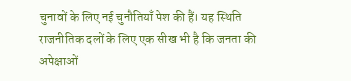चुनावों के लिए नई चुनौतियाँ पेश की हैं। यह स्थिति राजनीतिक दलों के लिए एक सीख भी है कि जनता की अपेक्षाओं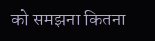को समझना कितना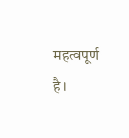महत्वपूर्ण है।